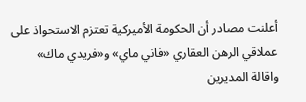أعلنت مصادر أن الحكومة الأميركية تعتزم الاستحواذ على عملاقي الرهن العقاري «فاني ماي» و«فريدي ماك» واقالة المديرين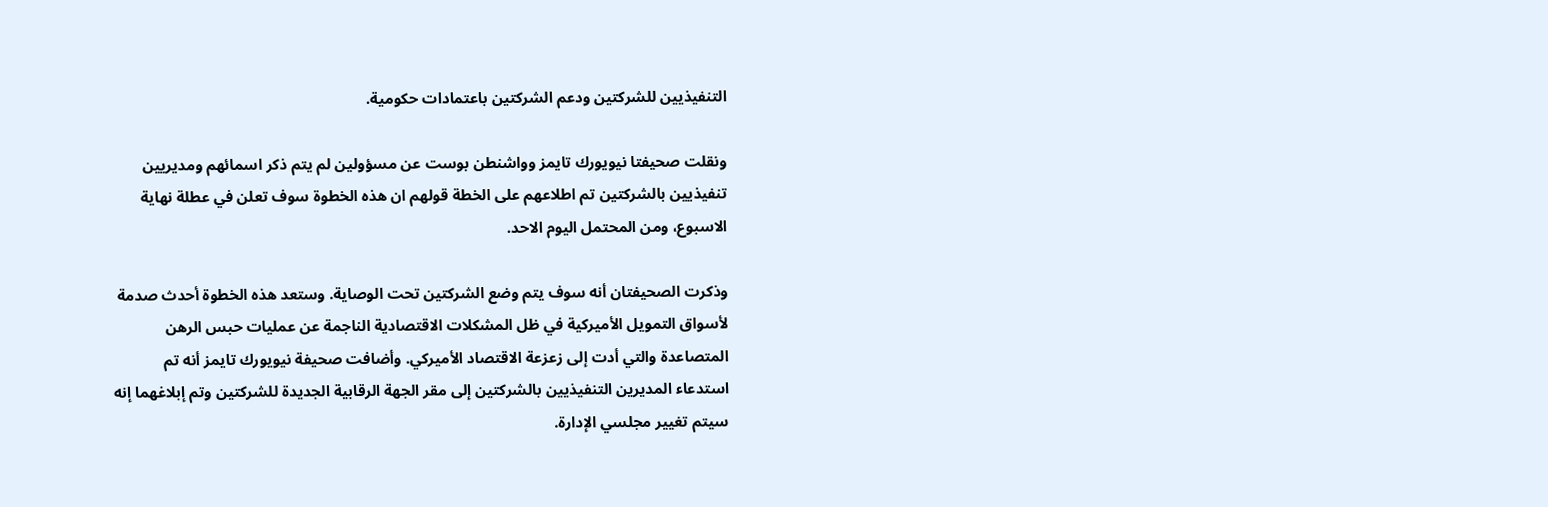التنفيذيين للشركتين ودعم الشركتين باعتمادات حكومية.

ونقلت صحيفتا نيويورك تايمز وواشنطن بوست عن مسؤولين لم يتم ذكر اسمائهم ومديريين تنفيذيين بالشركتين تم اطلاعهم على الخطة قولهم ان هذه الخطوة سوف تعلن في عطلة نهاية الاسبوع، ومن المحتمل اليوم الاحد.

وذكرت الصحيفتان أنه سوف يتم وضع الشركتين تحت الوصاية. وستعد هذه الخطوة أحدث صدمة لأسواق التمويل الأميركية في ظل المشكلات الاقتصادية الناجمة عن عمليات حبس الرهن المتصاعدة والتي أدت إلى زعزعة الاقتصاد الأميركي. وأضافت صحيفة نيويورك تايمز أنه تم استدعاء المديرين التنفيذيين بالشركتين إلى مقر الجهة الرقابية الجديدة للشركتين وتم إبلاغهما إنه سيتم تغيير مجلسي الإدارة.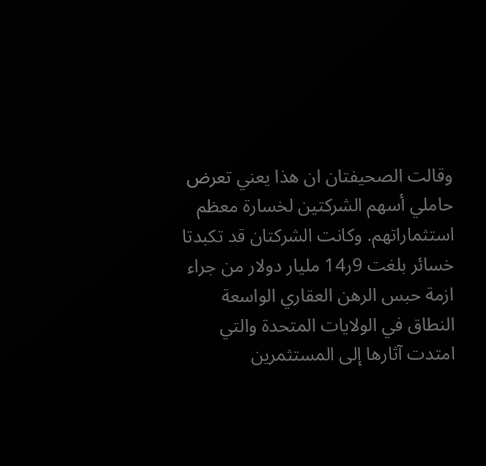وقالت الصحيفتان ان هذا يعني تعرض حاملي أسهم الشركتين لخسارة معظم استثماراتهم. وكانت الشركتان قد تكبدتا خسائر بلغت 9ر14 مليار دولار من جراء ازمة حبس الرهن العقاري الواسعة النطاق في الولايات المتحدة والتي امتدت آثارها إلى المستثمرين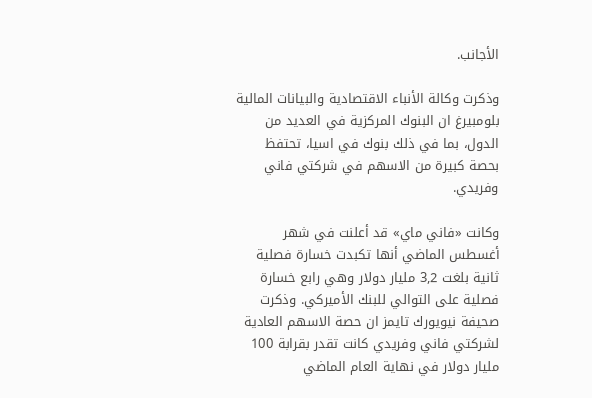الأجانب.

وذكرت وكالة الأنباء الاقتصادية والبيانات المالية بلومبيرغ ان البنوك المركزية في العديد من الدول، بما في ذلك بنوك في اسيا، تحتفظ بحصة كبيرة من الاسهم في شركتي فاني وفريدي.

وكانت «فاني ماي» قد أعلنت في شهر أغسطس الماضي أنها تكبدت خسارة فصلية ثانية بلغت 3,2 مليار دولار وهي رابع خسارة فصلية على التوالي للبنك الأميركي. وذكرت صحيفة نيويورك تايمز ان حصة الاسهم العادية لشركتي فاني وفريدي كانت تقدر بقرابة 100 مليار دولار في نهاية العام الماضي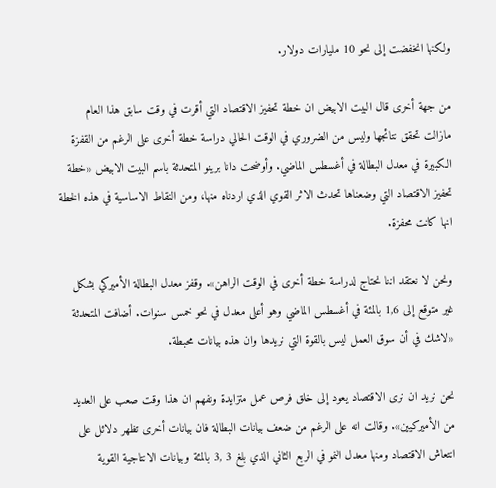ولكنها انخفضت إلى نحو 10 مليارات دولار.

من جهة أخرى قال البيت الابيض ان خطة تحفيز الاقتصاد التي أقرت في وقت سابق هذا العام مازالت تحقق نتائجها وليس من الضروري في الوقت الحالي دراسة خطة أخرى على الرغم من القفزة الكبيرة في معدل البطالة في أغسطس الماضي. وأوضحت دانا برينو المتحدثة باسم البيت الابيض «خطة تحفيز الاقتصاد التي وضعناها تحدث الاثر القوي الذي اردناه منها، ومن النقاط الاساسية في هذه الخطة انها كانت محفزة.

ونحن لا نعتقد اننا نحتاج لدراسة خطة أخرى في الوقت الراهن». وقفز معدل البطالة الأميركي بشكل غير متوقع إلى 1,6 بالمئة في أغسطس الماضي وهو أعلى معدل في نحو خمس سنوات. أضافت المتحدثة «لاشك في أن سوق العمل ليس بالقوة التي نريدها وان هذه بيانات محبطة.

نحن نريد ان نرى الاقتصاد يعود إلى خلق فرص عمل متزايدة ونفهم ان هذا وقت صعب على العديد من الأميركيين». وقالت انه على الرغم من ضعف بيانات البطالة فان بيانات أخرى تظهر دلائل على انتعاش الاقتصاد ومنها معدل النمو في الربع الثاني الذي بلغ 3 ,3 بالمئة وبيانات الانتاجية القوية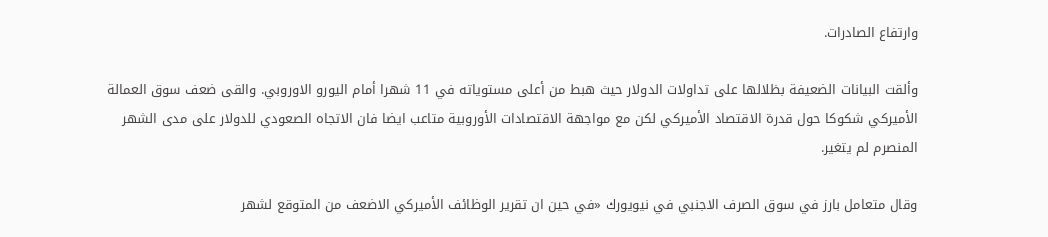وارتفاع الصادرات.

وألقت البيانات الضعيفة بظلالها على تداولات الدولار حيث هبط من أعلى مستوياته في 11 شهرا أمام اليورو الاوروبي. والقى ضعف سوق العمالة الأميركي شكوكا حول قدرة الاقتصاد الأميركي لكن مع مواجهة الاقتصادات الأوروبية متاعب ايضا فان الاتجاه الصعودي للدولار على مدى الشهر المنصرم لم يتغير.

وقال متعامل بارز في سوق الصرف الاجنبي في نيويورك «في حين ان تقرير الوظائف الأميركي الاضعف من المتوقع لشهر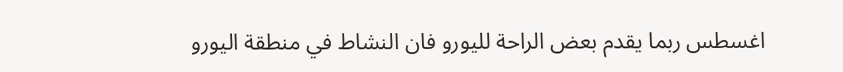اغسطس ربما يقدم بعض الراحة لليورو فان النشاط في منطقة اليورو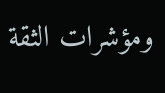ومؤشرات الثقة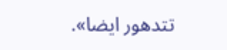تتدهور ايضا».